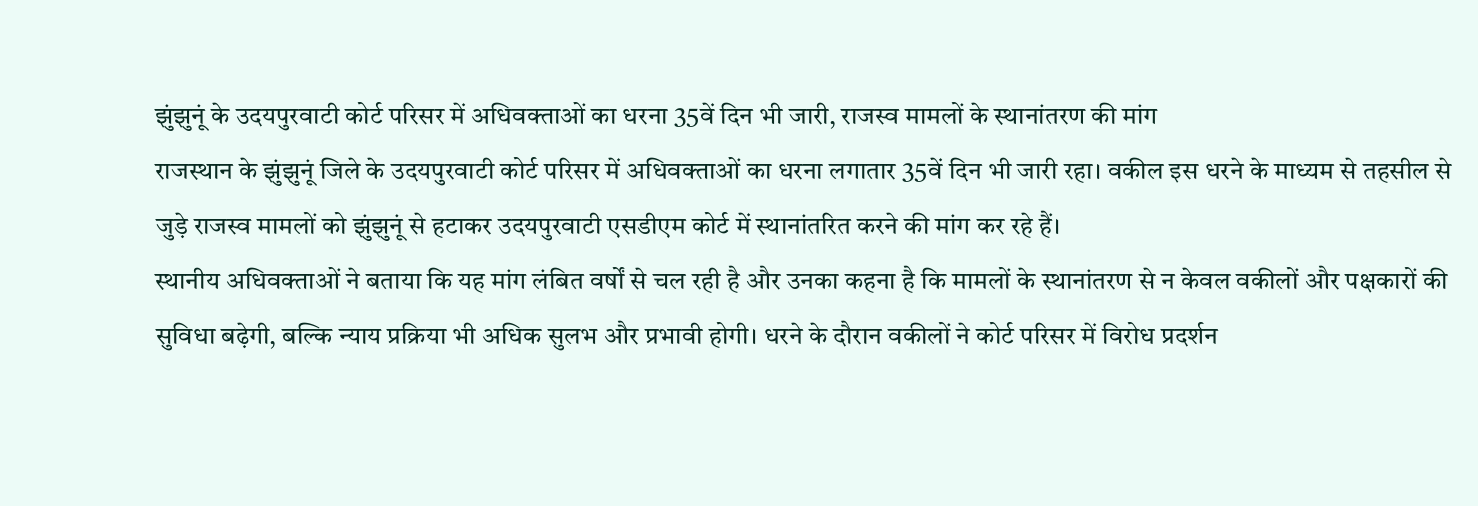झुंझुनूं के उदयपुरवाटी कोर्ट परिसर में अधिवक्ताओं का धरना 35वें दिन भी जारी, राजस्व मामलों के स्थानांतरण की मांग
राजस्थान के झुंझुनूं जिले के उदयपुरवाटी कोर्ट परिसर में अधिवक्ताओं का धरना लगातार 35वें दिन भी जारी रहा। वकील इस धरने के माध्यम से तहसील से जुड़े राजस्व मामलों को झुंझुनूं से हटाकर उदयपुरवाटी एसडीएम कोर्ट में स्थानांतरित करने की मांग कर रहे हैं।
स्थानीय अधिवक्ताओं ने बताया कि यह मांग लंबित वर्षों से चल रही है और उनका कहना है कि मामलों के स्थानांतरण से न केवल वकीलों और पक्षकारों की सुविधा बढ़ेगी, बल्कि न्याय प्रक्रिया भी अधिक सुलभ और प्रभावी होगी। धरने के दौरान वकीलों ने कोर्ट परिसर में विरोध प्रदर्शन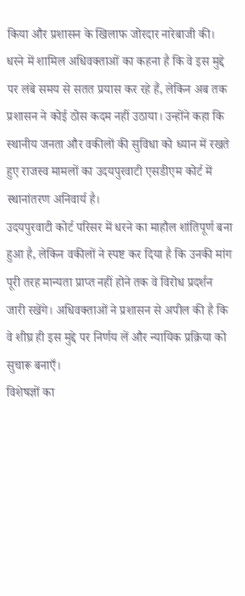किया और प्रशासन के खिलाफ जोरदार नारेबाजी की।
धरने में शामिल अधिवक्ताओं का कहना है कि वे इस मुद्दे पर लंबे समय से सतत प्रयास कर रहे हैं, लेकिन अब तक प्रशासन ने कोई ठोस कदम नहीं उठाया। उन्होंने कहा कि स्थानीय जनता और वकीलों की सुविधा को ध्यान में रखते हुए राजस्व मामलों का उदयपुरवाटी एसडीएम कोर्ट में स्थानांतरण अनिवार्य है।
उदयपुरवाटी कोर्ट परिसर में धरने का माहौल शांतिपूर्ण बना हुआ है, लेकिन वकीलों ने स्पष्ट कर दिया है कि उनकी मांग पूरी तरह मान्यता प्राप्त नहीं होने तक वे विरोध प्रदर्शन जारी रखेंगे। अधिवक्ताओं ने प्रशासन से अपील की है कि वे शीघ्र ही इस मुद्दे पर निर्णय लें और न्यायिक प्रक्रिया को सुचारू बनाएँ।
विशेषज्ञों का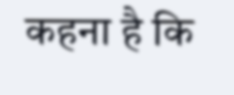कहना है कि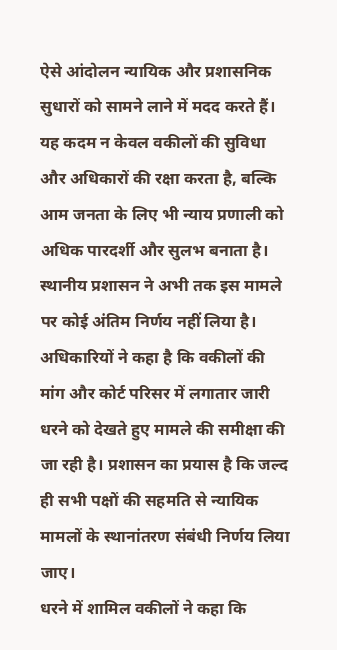ऐसे आंदोलन न्यायिक और प्रशासनिक सुधारों को सामने लाने में मदद करते हैं। यह कदम न केवल वकीलों की सुविधा और अधिकारों की रक्षा करता है, बल्कि आम जनता के लिए भी न्याय प्रणाली को अधिक पारदर्शी और सुलभ बनाता है।
स्थानीय प्रशासन ने अभी तक इस मामले पर कोई अंतिम निर्णय नहीं लिया है। अधिकारियों ने कहा है कि वकीलों की मांग और कोर्ट परिसर में लगातार जारी धरने को देखते हुए मामले की समीक्षा की जा रही है। प्रशासन का प्रयास है कि जल्द ही सभी पक्षों की सहमति से न्यायिक मामलों के स्थानांतरण संबंधी निर्णय लिया जाए।
धरने में शामिल वकीलों ने कहा कि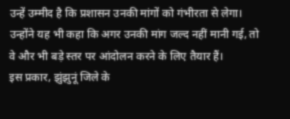उन्हें उम्मीद है कि प्रशासन उनकी मांगों को गंभीरता से लेगा। उन्होंने यह भी कहा कि अगर उनकी मांग जल्द नहीं मानी गई, तो वे और भी बड़े स्तर पर आंदोलन करने के लिए तैयार हैं।
इस प्रकार, झुंझुनूं जिले के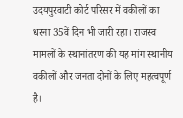उदयपुरवाटी कोर्ट परिसर में वकीलों का धरना 35वें दिन भी जारी रहा। राजस्व मामलों के स्थानांतरण की यह मांग स्थानीय वकीलों और जनता दोनों के लिए महत्वपूर्ण है।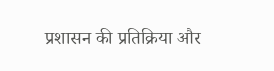प्रशासन की प्रतिक्रिया और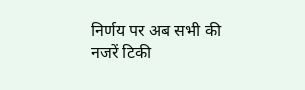निर्णय पर अब सभी की नजरें टिकी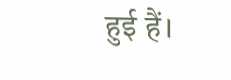हुई हैं।